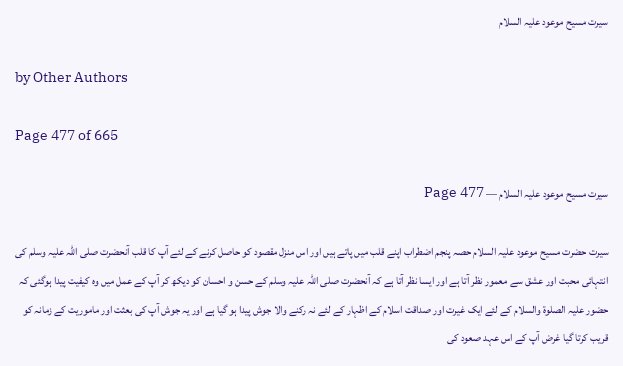سیرت مسیح موعود علیہ السلام

by Other Authors

Page 477 of 665

سیرت مسیح موعود علیہ السلام — Page 477

سیرت حضرت مسیح موعود علیہ السلام حصہ پنجم اضطراب اپنے قلب میں پاتے ہیں اور اس منزل مقصود کو حاصل کرنے کے لئے آپ کا قلب آنحضرت صلی اللہ علیہ وسلم کی انتہائی محبت اور عشق سے معمور نظر آتا ہے اور ایسا نظر آتا ہے کہ آنحضرت صلی اللہ علیہ وسلم کے حسن و احسان کو دیکھ کر آپ کے عمل میں وہ کیفیت پیدا ہوگئی کہ حضور علیہ الصلوۃ والسلام کے لئے ایک غیرت اور صداقت اسلام کے اظہار کے لئے نہ رکنے والا جوش پیدا ہو گیا ہے اور یہ جوش آپ کی بعثت اور ماموریت کے زمانہ کو قریب کرتا گیا غرض آپ کے اس عہد صعود کی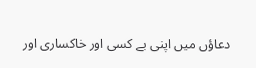دعاؤں میں اپنی بے کسی اور خاکساری اور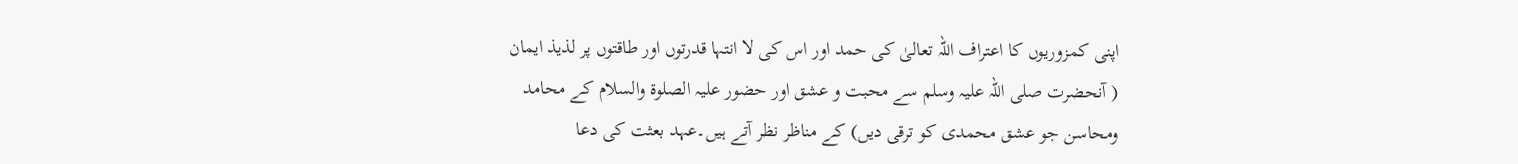اپنی کمزوریوں کا اعتراف اللہ تعالیٰ کی حمد اور اس کی لا انتہا قدرتوں اور طاقتوں پر لذیذ ایمان ( آنحضرت صلی اللہ علیہ وسلم سے محبت و عشق اور حضور علیہ الصلوۃ والسلام کے محامد ومحاسن جو عشق محمدی کو ترقی دیں) کے مناظر نظر آتے ہیں۔عہد بعثت کی دعا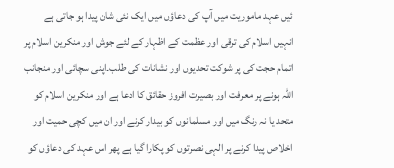ئیں عہد ماموریت میں آپ کی دعاؤں میں ایک نئی شان پیدا ہو جاتی ہے انہیں اسلام کی ترقی اور عظمت کے اظہار کے لئے جوش اور منکرین اسلام پر اتمام حجت کی پر شوکت تحدیوں اور نشانات کی طلب۔اپنی سچائی اور منجانب اللہ ہونے پر معرفت اور بصیرت افروز حقائق کا ادعا ہے اور منکرین اسلام کو متحد یا نہ رنگ میں اور مسلمانوں کو بیدار کرنے اور ان میں کچی حمیت اور اخلاص پیدا کرنے پر الہی نصرتوں کو پکارا گیا ہے پھر اس عہد کی دعاؤں کو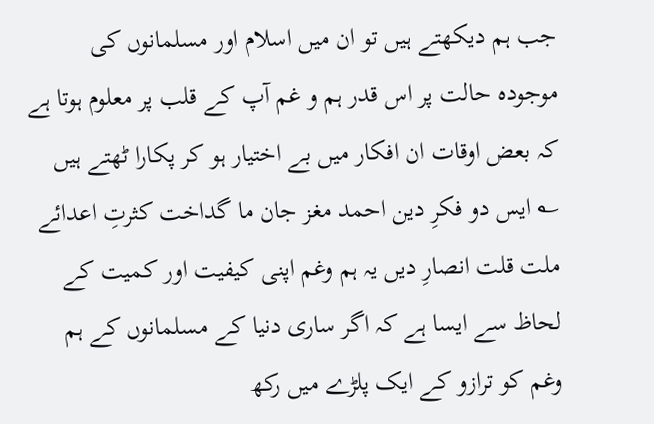جب ہم دیکھتے ہیں تو ان میں اسلام اور مسلمانوں کی موجودہ حالت پر اس قدر ہم و غم آپ کے قلب پر معلوم ہوتا ہے کہ بعض اوقات ان افکار میں بے اختیار ہو کر پکارا ٹھتے ہیں ؎ ایس دو فکرِ دین احمد مغز جان ما گداخت کثرتِ اعدائے ملت قلت انصارِ دیں یہ ہم وغم اپنی کیفیت اور کمیت کے لحاظ سے ایسا ہے کہ اگر ساری دنیا کے مسلمانوں کے ہم وغم کو ترازو کے ایک پلڑے میں رکھ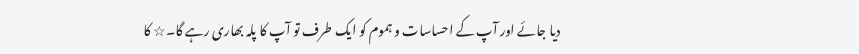دیا جائے اور آپ کے احساسات و ہموم کو ایک طرف تو آپ کا پلہ بھاری رہے گا۔☆ کا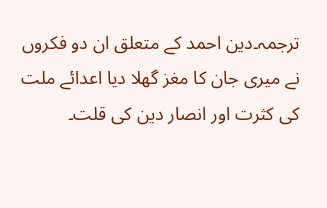ترجمہ۔دین احمد کے متعلق ان دو فکروں نے میری جان کا مغز گھلا دیا اعدائے ملت کی کثرت اور انصار دین کی قلت۔